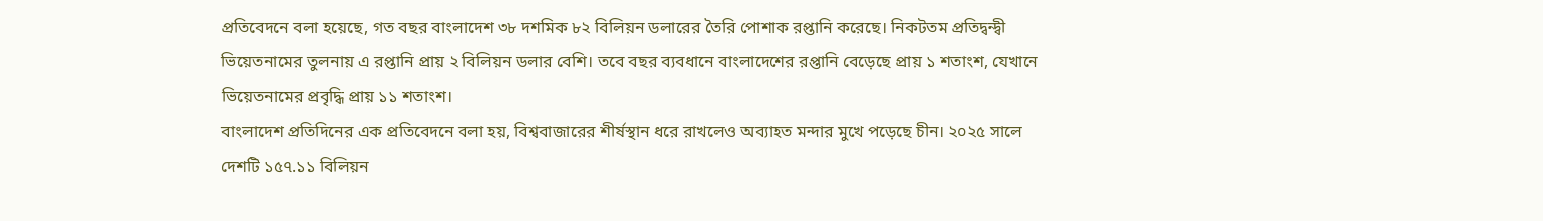প্রতিবেদনে বলা হয়েছে, গত বছর বাংলাদেশ ৩৮ দশমিক ৮২ বিলিয়ন ডলারের তৈরি পোশাক রপ্তানি করেছে। নিকটতম প্রতিদ্বন্দ্বী ভিয়েতনামের তুলনায় এ রপ্তানি প্রায় ২ বিলিয়ন ডলার বেশি। তবে বছর ব্যবধানে বাংলাদেশের রপ্তানি বেড়েছে প্রায় ১ শতাংশ, যেখানে ভিয়েতনামের প্রবৃদ্ধি প্রায় ১১ শতাংশ।
বাংলাদেশ প্রতিদিনের এক প্রতিবেদনে বলা হয়, বিশ্ববাজারের শীর্ষস্থান ধরে রাখলেও অব্যাহত মন্দার মুখে পড়েছে চীন। ২০২৫ সালে দেশটি ১৫৭.১১ বিলিয়ন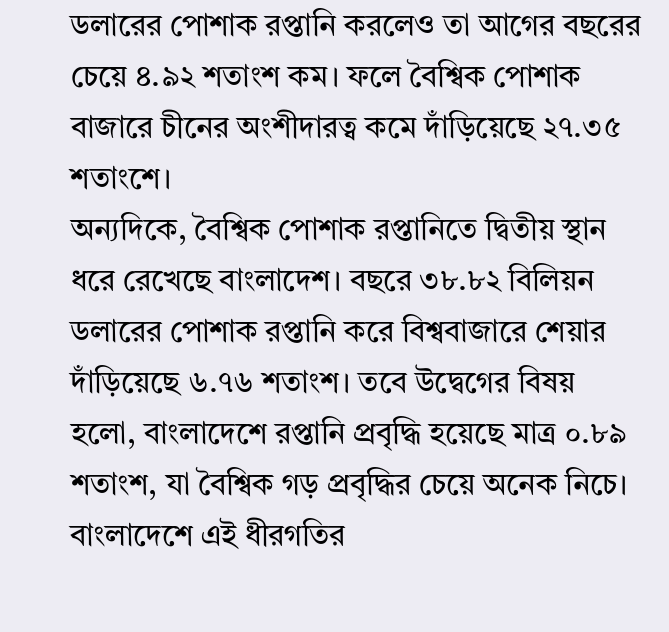ডলারের পোশাক রপ্তানি করলেও তা আগের বছরের চেয়ে ৪.৯২ শতাংশ কম। ফলে বৈশ্বিক পোশাক বাজারে চীনের অংশীদারত্ব কমে দাঁড়িয়েছে ২৭.৩৫ শতাংশে।
অন্যদিকে, বৈশ্বিক পোশাক রপ্তানিতে দ্বিতীয় স্থান ধরে রেখেছে বাংলাদেশ। বছরে ৩৮.৮২ বিলিয়ন ডলারের পোশাক রপ্তানি করে বিশ্ববাজারে শেয়ার দাঁড়িয়েছে ৬.৭৬ শতাংশ। তবে উদ্বেগের বিষয় হলো, বাংলাদেশে রপ্তানি প্রবৃদ্ধি হয়েছে মাত্র ০.৮৯ শতাংশ, যা বৈশ্বিক গড় প্রবৃদ্ধির চেয়ে অনেক নিচে। বাংলাদেশে এই ধীরগতির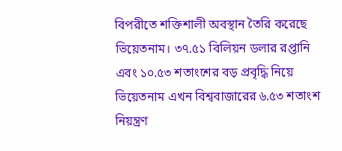বিপরীতে শক্তিশালী অবস্থান তৈরি করেছে ভিয়েতনাম। ৩৭.৫১ বিলিয়ন ডলার রপ্তানি এবং ১০.৫৩ শতাংশের বড় প্রবৃদ্ধি নিয়ে ভিয়েতনাম এখন বিশ্ববাজারের ৬.৫৩ শতাংশ নিয়ন্ত্রণ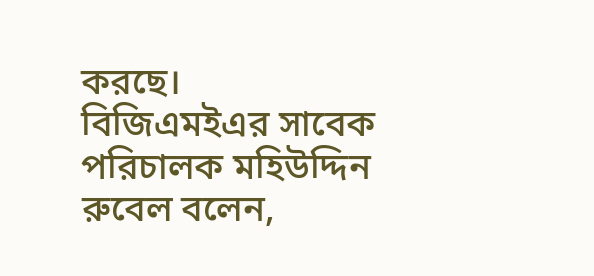করছে।
বিজিএমইএর সাবেক পরিচালক মহিউদ্দিন রুবেল বলেন,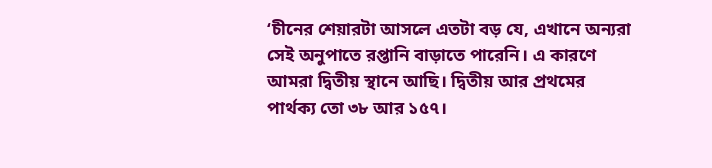‘চীনের শেয়ারটা আসলে এতটা বড় যে, এখানে অন্যরা সেই অনুপাতে রপ্তানি বাড়াতে পারেনি। এ কারণে আমরা দ্বিতীয় স্থানে আছি। দ্বিতীয় আর প্রথমের পার্থক্য তো ৩৮ আর ১৫৭।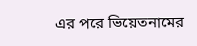এর পরে ভিয়েতনামের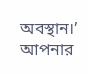অবস্থান।’
আপনার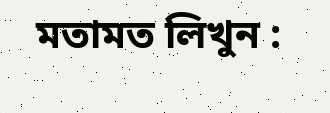মতামত লিখুন :